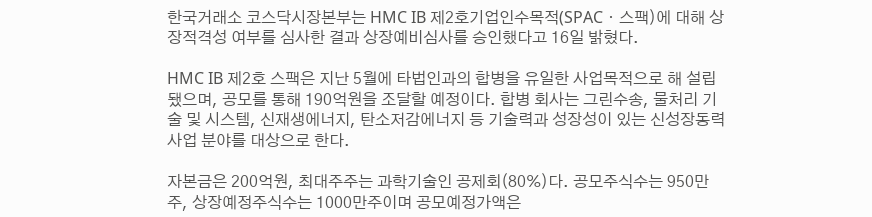한국거래소 코스닥시장본부는 HMC IB 제2호기업인수목적(SPACㆍ스팩)에 대해 상장적격성 여부를 심사한 결과 상장예비심사를 승인했다고 16일 밝혔다.

HMC IB 제2호 스팩은 지난 5월에 타법인과의 합병을 유일한 사업목적으로 해 설립됐으며, 공모를 통해 190억원을 조달할 예정이다. 합병 회사는 그린수송, 물처리 기술 및 시스템, 신재생에너지, 탄소저감에너지 등 기술력과 성장성이 있는 신성장동력 사업 분야를 대상으로 한다.

자본금은 200억원, 최대주주는 과학기술인 공제회(80%)다. 공모주식수는 950만주, 상장예정주식수는 1000만주이며 공모예정가액은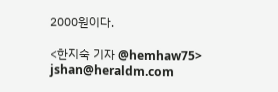2000원이다.

<한지숙 기자 @hemhaw75> jshan@heraldm.com